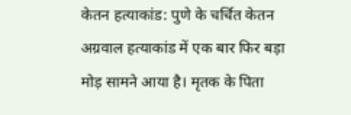केतन हत्याकांड: पुणे के चर्चित केतन अग्रवाल हत्याकांड में एक बार फिर बड़ा मोड़ सामने आया है। मृतक के पिता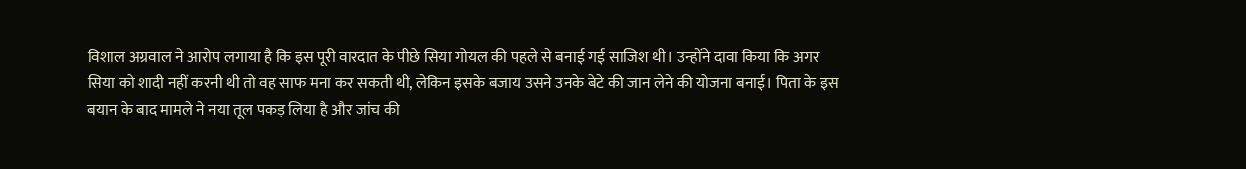विशाल अग्रवाल ने आरोप लगाया है कि इस पूरी वारदात के पीछे सिया गोयल की पहले से बनाई गई साजिश थी। उन्होंने दावा किया कि अगर सिया को शादी नहीं करनी थी तो वह साफ मना कर सकती थी, लेकिन इसके बजाय उसने उनके बेटे की जान लेने की योजना बनाई। पिता के इस बयान के बाद मामले ने नया तूल पकड़ लिया है और जांच की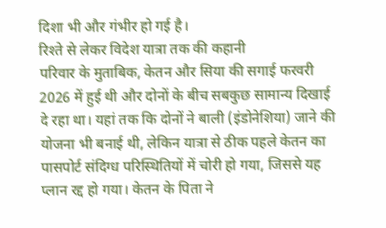दिशा भी और गंभीर हो गई है।
रिश्ते से लेकर विदेश यात्रा तक की कहानी
परिवार के मुताबिक, केतन और सिया की सगाई फरवरी 2026 में हुई थी और दोनों के बीच सबकुछ सामान्य दिखाई दे रहा था। यहां तक कि दोनों ने बाली (इंडोनेशिया) जाने की योजना भी बनाई थी, लेकिन यात्रा से ठीक पहले केतन का पासपोर्ट संदिग्ध परिस्थितियों में चोरी हो गया, जिससे यह प्लान रद्द हो गया। केतन के पिता ने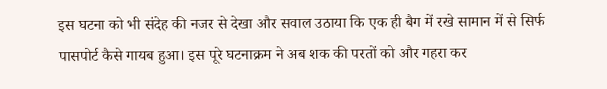इस घटना को भी संदेह की नजर से देखा और सवाल उठाया कि एक ही बैग में रखे सामान में से सिर्फ पासपोर्ट कैसे गायब हुआ। इस पूरे घटनाक्रम ने अब शक की परतों को और गहरा कर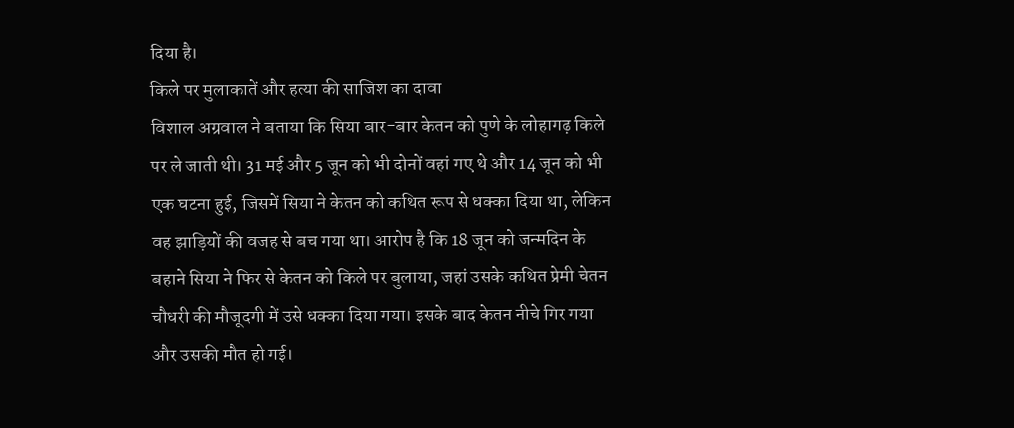दिया है।
किले पर मुलाकातें और हत्या की साजिश का दावा
विशाल अग्रवाल ने बताया कि सिया बार-बार केतन को पुणे के लोहागढ़ किले पर ले जाती थी। 31 मई और 5 जून को भी दोनों वहां गए थे और 14 जून को भी एक घटना हुई, जिसमें सिया ने केतन को कथित रूप से धक्का दिया था, लेकिन वह झाड़ियों की वजह से बच गया था। आरोप है कि 18 जून को जन्मदिन के बहाने सिया ने फिर से केतन को किले पर बुलाया, जहां उसके कथित प्रेमी चेतन चौधरी की मौजूदगी में उसे धक्का दिया गया। इसके बाद केतन नीचे गिर गया और उसकी मौत हो गई।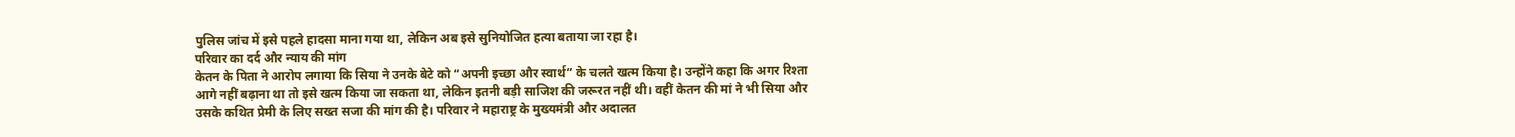पुलिस जांच में इसे पहले हादसा माना गया था, लेकिन अब इसे सुनियोजित हत्या बताया जा रहा है।
परिवार का दर्द और न्याय की मांग
केतन के पिता ने आरोप लगाया कि सिया ने उनके बेटे को “अपनी इच्छा और स्वार्थ” के चलते खत्म किया है। उन्होंने कहा कि अगर रिश्ता आगे नहीं बढ़ाना था तो इसे खत्म किया जा सकता था, लेकिन इतनी बड़ी साजिश की जरूरत नहीं थी। वहीं केतन की मां ने भी सिया और उसके कथित प्रेमी के लिए सख्त सजा की मांग की है। परिवार ने महाराष्ट्र के मुख्यमंत्री और अदालत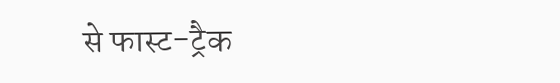से फास्ट-ट्रैक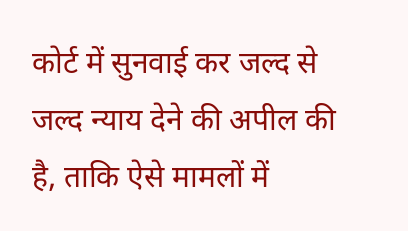कोर्ट में सुनवाई कर जल्द से जल्द न्याय देने की अपील की है, ताकि ऐसे मामलों में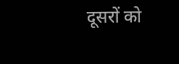दूसरों को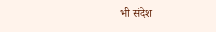भी संदेश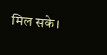मिल सके।